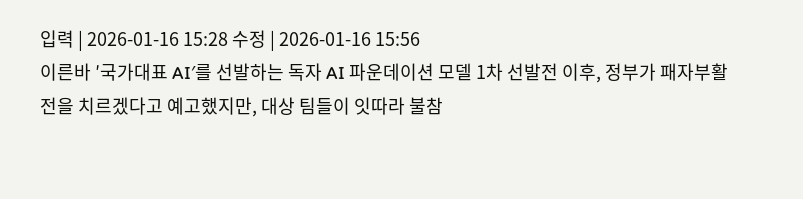입력 | 2026-01-16 15:28 수정 | 2026-01-16 15:56
이른바 ′국가대표 AI′를 선발하는 독자 AI 파운데이션 모델 1차 선발전 이후, 정부가 패자부활전을 치르겠다고 예고했지만, 대상 팀들이 잇따라 불참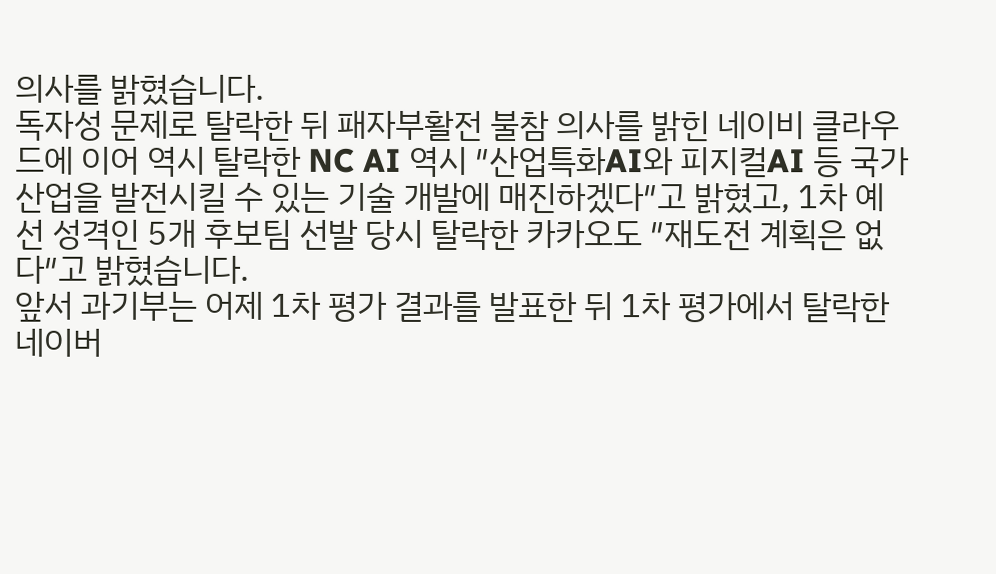의사를 밝혔습니다.
독자성 문제로 탈락한 뒤 패자부활전 불참 의사를 밝힌 네이비 클라우드에 이어 역시 탈락한 NC AI 역시 ″산업특화AI와 피지컬AI 등 국가 산업을 발전시킬 수 있는 기술 개발에 매진하겠다″고 밝혔고, 1차 예선 성격인 5개 후보팀 선발 당시 탈락한 카카오도 ″재도전 계획은 없다″고 밝혔습니다.
앞서 과기부는 어제 1차 평가 결과를 발표한 뒤 1차 평가에서 탈락한 네이버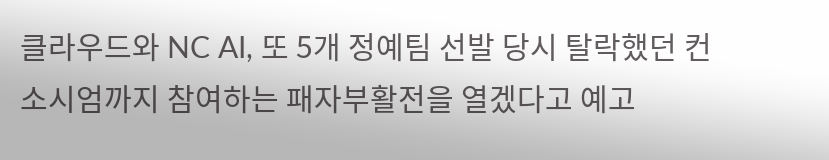클라우드와 NC AI, 또 5개 정예팀 선발 당시 탈락했던 컨소시엄까지 참여하는 패자부활전을 열겠다고 예고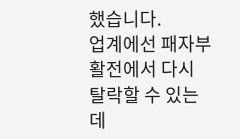했습니다.
업계에선 패자부활전에서 다시 탈락할 수 있는 데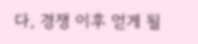다, 경쟁 이후 얻게 될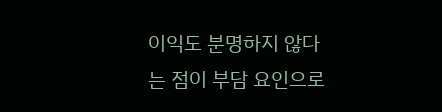이익도 분명하지 않다는 점이 부담 요인으로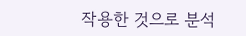작용한 것으로 분석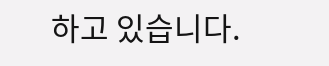하고 있습니다.